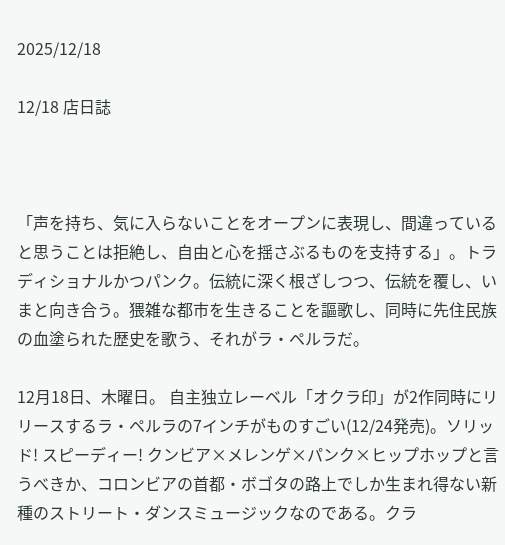2025/12/18

12/18 店日誌



「声を持ち、気に入らないことをオープンに表現し、間違っていると思うことは拒絶し、自由と心を揺さぶるものを支持する」。トラディショナルかつパンク。伝統に深く根ざしつつ、伝統を覆し、いまと向き合う。猥雑な都市を生きることを謳歌し、同時に先住民族の血塗られた歴史を歌う、それがラ・ペルラだ。

12月18日、木曜日。 自主独立レーベル「オクラ印」が2作同時にリリースするラ・ペルラの7インチがものすごい(12/24発売)。ソリッド! スピーディー! クンビア×メレンゲ×パンク×ヒップホップと言うべきか、コロンビアの首都・ボゴタの路上でしか生まれ得ない新種のストリート・ダンスミュージックなのである。クラ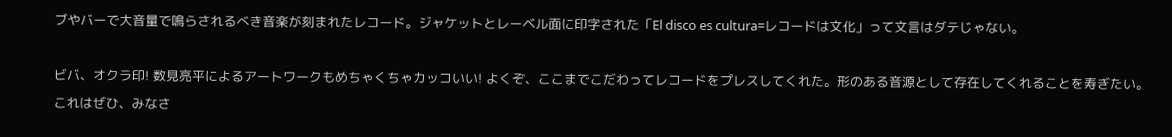ブやバーで大音量で鳴らされるべき音楽が刻まれたレコード。ジャケットとレーベル面に印字された「El disco es cultura=レコードは文化」って文言はダテじゃない。

ビバ、オクラ印! 数見亮平によるアートワークもめちゃくちゃカッコいい! よくぞ、ここまでこだわってレコードをプレスしてくれた。形のある音源として存在してくれることを寿ぎたい。これはぜひ、みなさ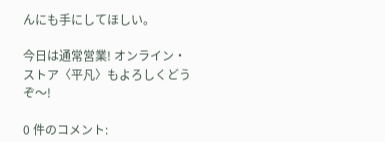んにも手にしてほしい。

今日は通常営業! オンライン・ストア〈平凡〉もよろしくどうぞ〜!

0 件のコメント: